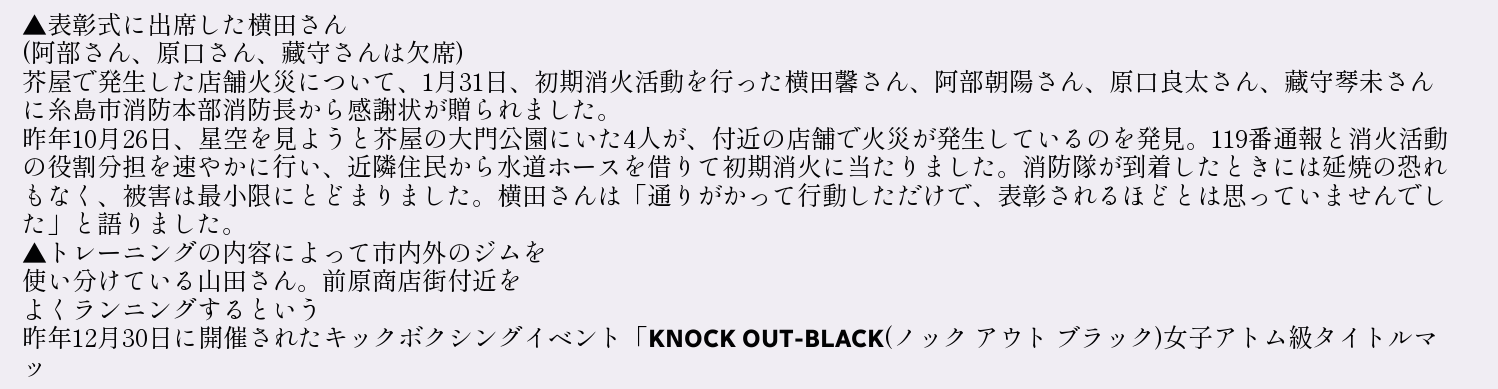▲表彰式に出席した横田さん
(阿部さん、原口さん、藏守さんは欠席)
芥屋で発生した店舗火災について、1月31日、初期消火活動を行った横田馨さん、阿部朝陽さん、原口良太さん、藏守琴未さんに糸島市消防本部消防長から感謝状が贈られました。
昨年10月26日、星空を見ようと芥屋の大門公園にいた4人が、付近の店舗で火災が発生しているのを発見。119番通報と消火活動の役割分担を速やかに行い、近隣住民から水道ホースを借りて初期消火に当たりました。消防隊が到着したときには延焼の恐れもなく、被害は最小限にとどまりました。横田さんは「通りがかって行動しただけで、表彰されるほどとは思っていませんでした」と語りました。
▲トレーニングの内容によって市内外のジムを
使い分けている山田さん。前原商店街付近を
よくランニングするという
昨年12月30日に開催されたキックボクシングイベント「KNOCK OUT-BLACK(ノック アウト ブラック)女子アトム級タイトルマッ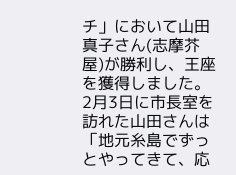チ」において山田真子さん(志摩芥屋)が勝利し、王座を獲得しました。
2月3日に市長室を訪れた山田さんは「地元糸島でずっとやってきて、応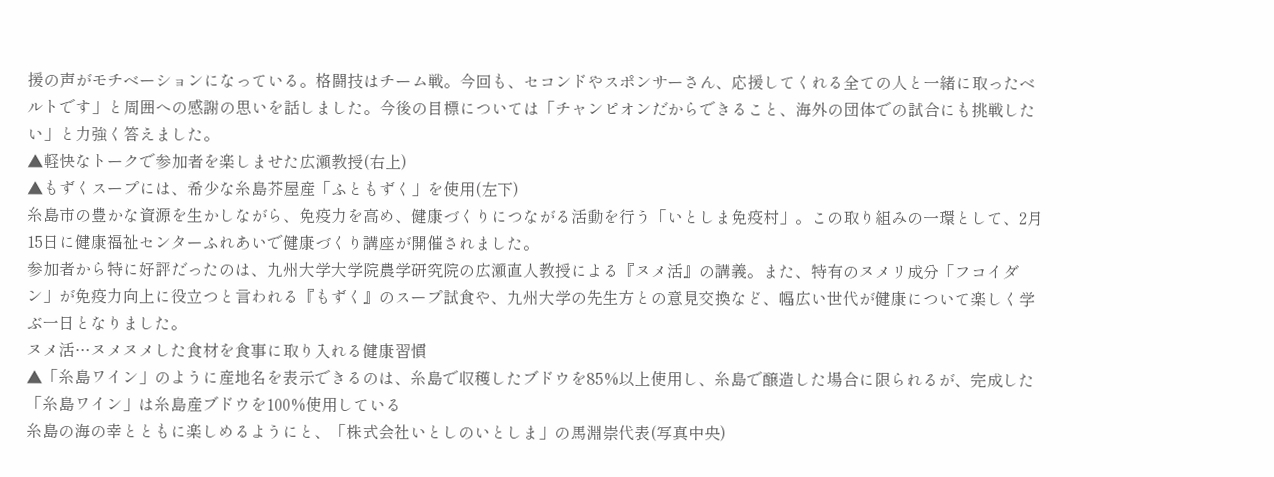援の声がモチベーションになっている。格闘技はチーム戦。今回も、セコンドやスポンサーさん、応援してくれる全ての人と一緒に取ったベルトです」と周囲への感謝の思いを話しました。今後の目標については「チャンピオンだからできること、海外の団体での試合にも挑戦したい」と力強く答えました。
▲軽快なトークで参加者を楽しませた広瀬教授(右上)
▲もずくスープには、希少な糸島芥屋産「ふともずく」を使用(左下)
糸島市の豊かな資源を生かしながら、免疫力を高め、健康づくりにつながる活動を行う「いとしま免疫村」。この取り組みの一環として、2月15日に健康福祉センターふれあいで健康づくり講座が開催されました。
参加者から特に好評だったのは、九州大学大学院農学研究院の広瀬直人教授による『ヌメ活』の講義。また、特有のヌメリ成分「フコイダン」が免疫力向上に役立つと言われる『もずく』のスープ試食や、九州大学の先生方との意見交換など、幅広い世代が健康について楽しく学ぶ一日となりました。
ヌメ活…ヌメヌメした食材を食事に取り入れる健康習慣
▲「糸島ワイン」のように産地名を表示できるのは、糸島で収穫したブドウを85%以上使用し、糸島で醸造した場合に限られるが、完成した「糸島ワイン」は糸島産ブドウを100%使用している
糸島の海の幸とともに楽しめるようにと、「株式会社いとしのいとしま」の馬淵崇代表(写真中央)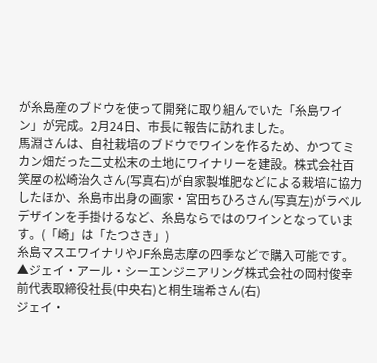が糸島産のブドウを使って開発に取り組んでいた「糸島ワイン」が完成。2月24日、市長に報告に訪れました。
馬淵さんは、自社栽培のブドウでワインを作るため、かつてミカン畑だった二丈松末の土地にワイナリーを建設。株式会社百笑屋の松崎治久さん(写真右)が自家製堆肥などによる栽培に協力したほか、糸島市出身の画家・宮田ちひろさん(写真左)がラベルデザインを手掛けるなど、糸島ならではのワインとなっています。(「崎」は「たつさき」)
糸島マスエワイナリやJF糸島志摩の四季などで購入可能です。
▲ジェイ・アール・シーエンジニアリング株式会社の岡村俊幸前代表取締役社長(中央右)と桐生瑞希さん(右)
ジェイ・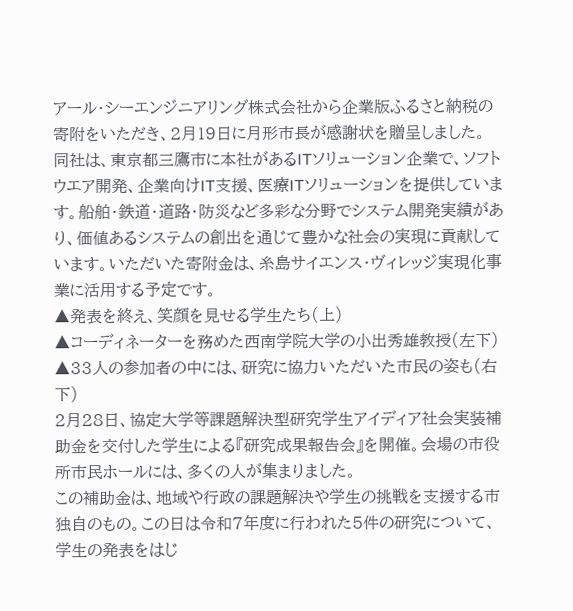アール・シーエンジニアリング株式会社から企業版ふるさと納税の寄附をいただき、2月19日に月形市長が感謝状を贈呈しました。
同社は、東京都三鷹市に本社があるITソリューション企業で、ソフトウエア開発、企業向けIT支援、医療ITソリューションを提供しています。船舶・鉄道・道路・防災など多彩な分野でシステム開発実績があり、価値あるシステムの創出を通じて豊かな社会の実現に貢献しています。いただいた寄附金は、糸島サイエンス・ヴィレッジ実現化事業に活用する予定です。
▲発表を終え、笑顔を見せる学生たち(上)
▲コーディネーターを務めた西南学院大学の小出秀雄教授(左下)
▲33人の参加者の中には、研究に協力いただいた市民の姿も(右下)
2月28日、協定大学等課題解決型研究学生アイディア社会実装補助金を交付した学生による『研究成果報告会』を開催。会場の市役所市民ホールには、多くの人が集まりました。
この補助金は、地域や行政の課題解決や学生の挑戦を支援する市独自のもの。この日は令和7年度に行われた5件の研究について、学生の発表をはじ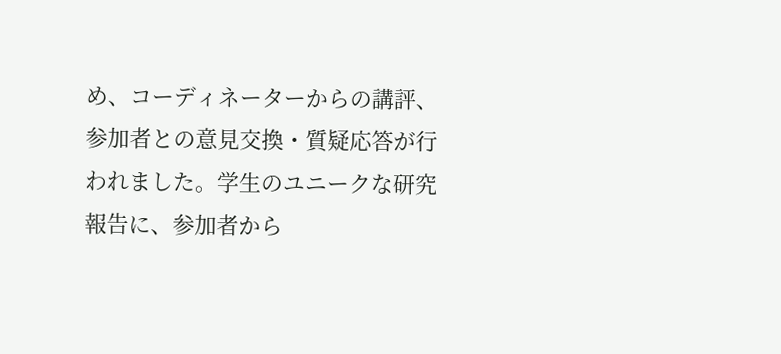め、コーディネーターからの講評、参加者との意見交換・質疑応答が行われました。学生のユニークな研究報告に、参加者から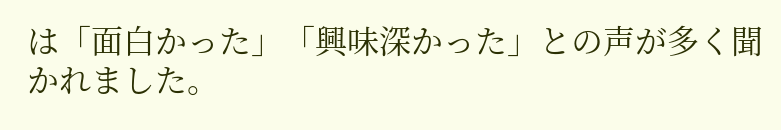は「面白かった」「興味深かった」との声が多く聞かれました。